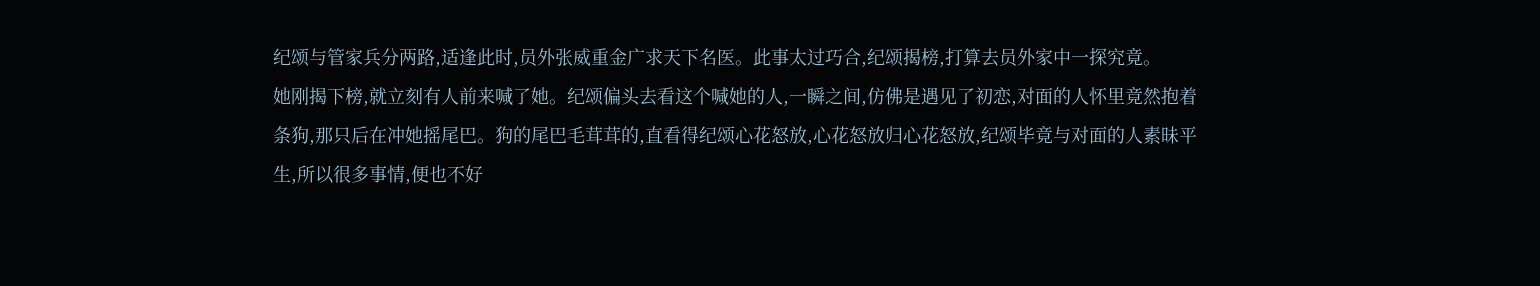纪颂与管家兵分两路,适逢此时,员外张威重金广求天下名医。此事太过巧合,纪颂揭榜,打算去员外家中一探究竟。
她刚揭下榜,就立刻有人前来喊了她。纪颂偏头去看这个喊她的人,一瞬之间,仿佛是遇见了初恋,对面的人怀里竟然抱着条狗,那只后在冲她摇尾巴。狗的尾巴毛茸茸的,直看得纪颂心花怒放,心花怒放归心花怒放,纪颂毕竟与对面的人素昧平生,所以很多事情,便也不好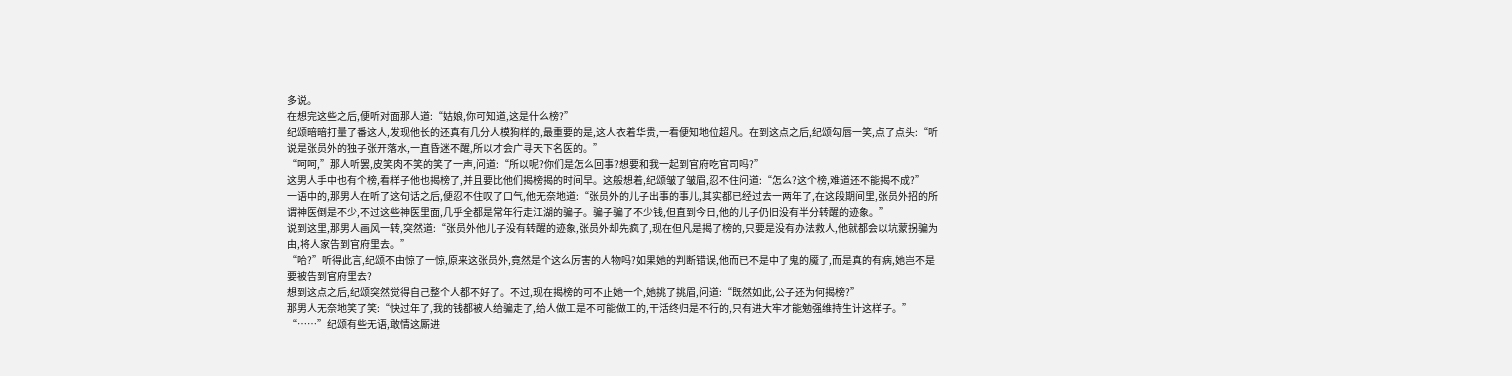多说。
在想完这些之后,便听对面那人道:“姑娘,你可知道,这是什么榜?”
纪颂暗暗打量了番这人,发现他长的还真有几分人模狗样的,最重要的是,这人衣着华贵,一看便知地位超凡。在到这点之后,纪颂勾唇一笑,点了点头:“听说是张员外的独子张开落水,一直昏迷不醒,所以才会广寻天下名医的。”
“呵呵,”那人听罢,皮笑肉不笑的笑了一声,问道:“所以呢?你们是怎么回事?想要和我一起到官府吃官司吗?”
这男人手中也有个榜,看样子他也揭榜了,并且要比他们揭榜揭的时间早。这般想着,纪颂皱了皱眉,忍不住问道:“怎么?这个榜,难道还不能揭不成?”
一语中的,那男人在听了这句话之后,便忍不住叹了口气,他无奈地道:“张员外的儿子出事的事儿,其实都已经过去一两年了,在这段期间里,张员外招的所谓神医倒是不少,不过这些神医里面,几乎全都是常年行走江湖的骗子。骗子骗了不少钱,但直到今日,他的儿子仍旧没有半分转醒的迹象。”
说到这里,那男人画风一转,突然道:“张员外他儿子没有转醒的迹象,张员外却先疯了,现在但凡是揭了榜的,只要是没有办法救人,他就都会以坑蒙拐骗为由,将人家告到官府里去。”
“哈?”听得此言,纪颂不由惊了一惊,原来这张员外,竟然是个这么厉害的人物吗?如果她的判断错误,他而已不是中了鬼的魇了,而是真的有病,她岂不是要被告到官府里去?
想到这点之后,纪颂突然觉得自己整个人都不好了。不过,现在揭榜的可不止她一个,她挑了挑眉,问道:“既然如此,公子还为何揭榜?”
那男人无奈地笑了笑:“快过年了,我的钱都被人给骗走了,给人做工是不可能做工的,干活终归是不行的,只有进大牢才能勉强维持生计这样子。”
“……”纪颂有些无语,敢情这厮进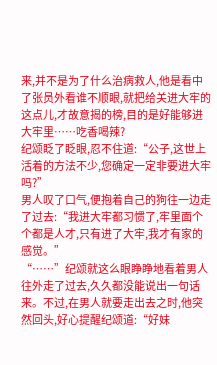来,并不是为了什么治病救人,他是看中了张员外看谁不顺眼,就把给关进大牢的这点儿,才故意揭的榜,目的是好能够进大牢里……吃香喝辣?
纪颂眨了眨眼,忍不住道:“公子,这世上活着的方法不少,您确定一定非要进大牢吗?”
男人叹了口气,便抱着自己的狗往一边走了过去:“我进大牢都习惯了,牢里面个个都是人才,只有进了大牢,我才有家的感觉。”
“……”纪颂就这么眼睁睁地看着男人往外走了过去,久久都没能说出一句话来。不过,在男人就要走出去之时,他突然回头,好心提醒纪颂道:“好妹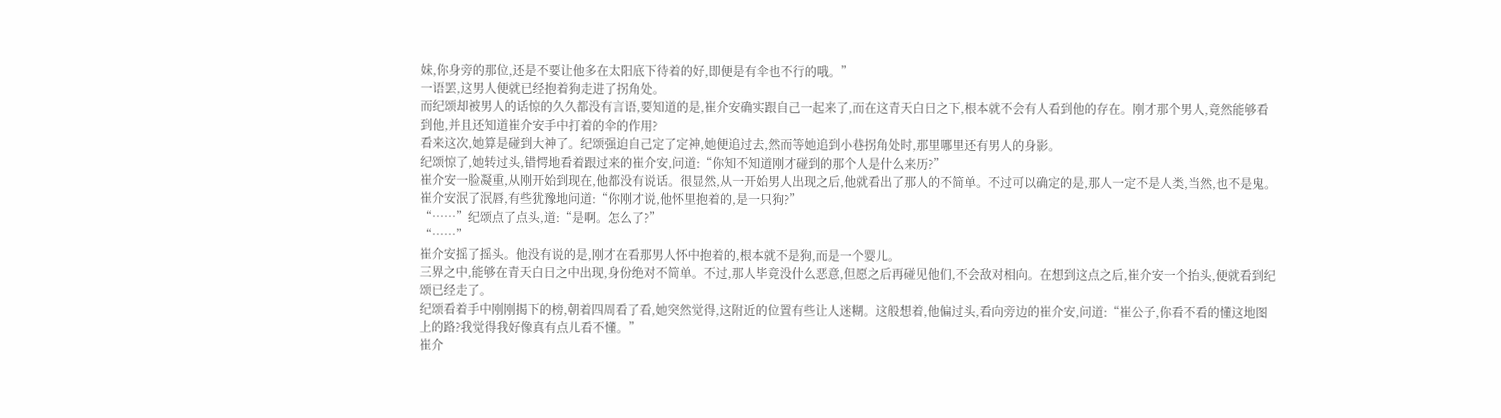妹,你身旁的那位,还是不要让他多在太阳底下待着的好,即便是有伞也不行的哦。”
一语罢,这男人便就已经抱着狗走进了拐角处。
而纪颂却被男人的话惊的久久都没有言语,要知道的是,崔介安确实跟自己一起来了,而在这青天白日之下,根本就不会有人看到他的存在。刚才那个男人,竟然能够看到他,并且还知道崔介安手中打着的伞的作用?
看来这次,她算是碰到大神了。纪颂强迫自己定了定神,她便追过去,然而等她追到小巷拐角处时,那里哪里还有男人的身影。
纪颂惊了,她转过头,错愕地看着跟过来的崔介安,问道:“你知不知道刚才碰到的那个人是什么来历?”
崔介安一脸凝重,从刚开始到现在,他都没有说话。很显然,从一开始男人出现之后,他就看出了那人的不简单。不过可以确定的是,那人一定不是人类,当然,也不是鬼。
崔介安泯了泯唇,有些犹豫地问道:“你刚才说,他怀里抱着的,是一只狗?”
“……”纪颂点了点头,道:“是啊。怎么了?”
“……”
崔介安摇了摇头。他没有说的是,刚才在看那男人怀中抱着的,根本就不是狗,而是一个婴儿。
三界之中,能够在青天白日之中出现,身份绝对不简单。不过,那人毕竟没什么恶意,但愿之后再碰见他们,不会敌对相向。在想到这点之后,崔介安一个抬头,便就看到纪颂已经走了。
纪颂看着手中刚刚揭下的榜,朝着四周看了看,她突然觉得,这附近的位置有些让人迷糊。这般想着,他偏过头,看向旁边的崔介安,问道:“崔公子,你看不看的懂这地图上的路?我觉得我好像真有点儿看不懂。”
崔介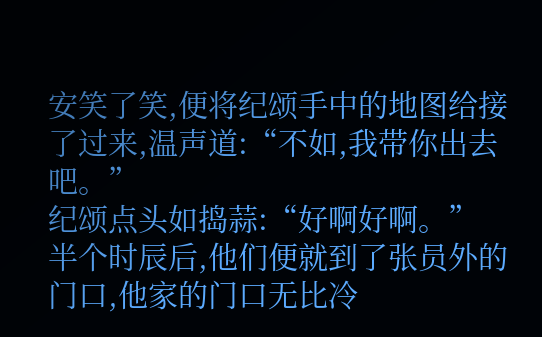安笑了笑,便将纪颂手中的地图给接了过来,温声道:“不如,我带你出去吧。”
纪颂点头如捣蒜:“好啊好啊。”
半个时辰后,他们便就到了张员外的门口,他家的门口无比冷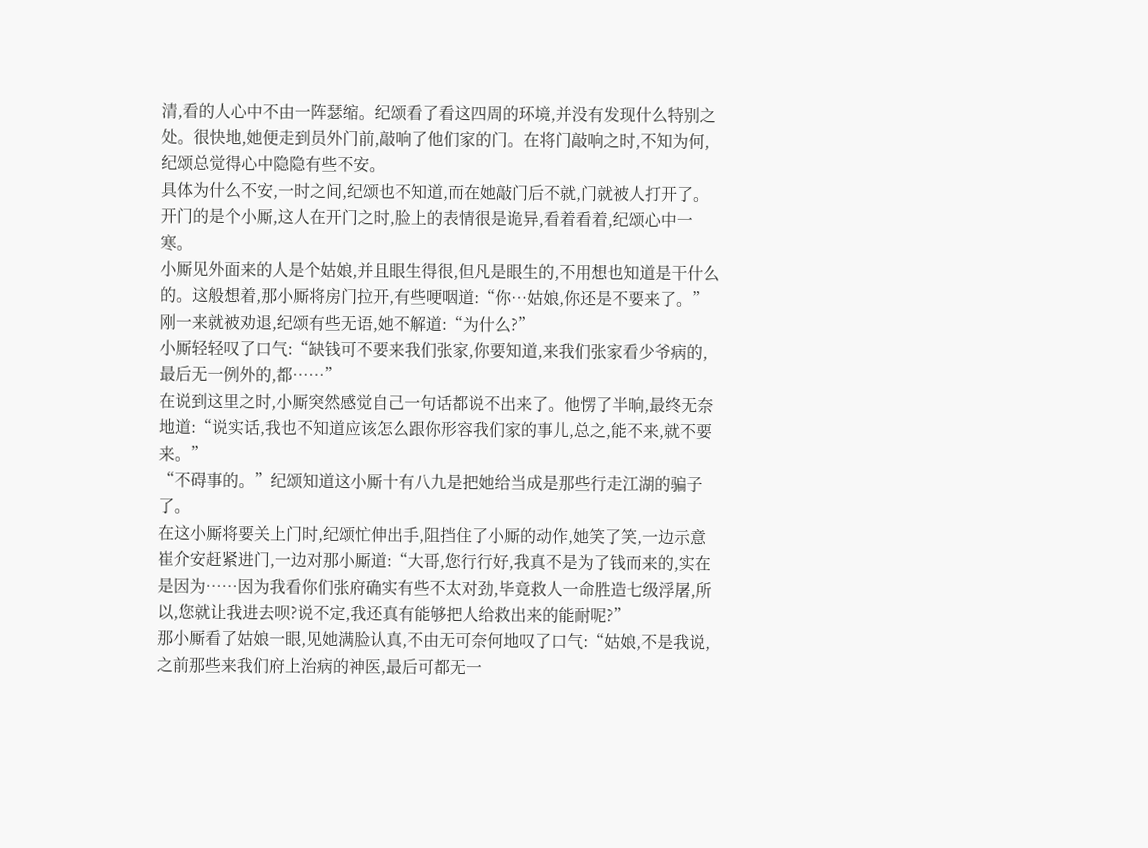清,看的人心中不由一阵瑟缩。纪颂看了看这四周的环境,并没有发现什么特别之处。很快地,她便走到员外门前,敲响了他们家的门。在将门敲响之时,不知为何,纪颂总觉得心中隐隐有些不安。
具体为什么不安,一时之间,纪颂也不知道,而在她敲门后不就,门就被人打开了。开门的是个小厮,这人在开门之时,脸上的表情很是诡异,看着看着,纪颂心中一寒。
小厮见外面来的人是个姑娘,并且眼生得很,但凡是眼生的,不用想也知道是干什么的。这般想着,那小厮将房门拉开,有些哽咽道:“你…姑娘,你还是不要来了。”
刚一来就被劝退,纪颂有些无语,她不解道:“为什么?”
小厮轻轻叹了口气:“缺钱可不要来我们张家,你要知道,来我们张家看少爷病的,最后无一例外的,都……”
在说到这里之时,小厮突然感觉自己一句话都说不出来了。他愣了半晌,最终无奈地道:“说实话,我也不知道应该怎么跟你形容我们家的事儿,总之,能不来,就不要来。”
“不碍事的。”纪颂知道这小厮十有八九是把她给当成是那些行走江湖的骗子了。
在这小厮将要关上门时,纪颂忙伸出手,阻挡住了小厮的动作,她笑了笑,一边示意崔介安赶紧进门,一边对那小厮道:“大哥,您行行好,我真不是为了钱而来的,实在是因为……因为我看你们张府确实有些不太对劲,毕竟救人一命胜造七级浮屠,所以,您就让我进去呗?说不定,我还真有能够把人给救出来的能耐呢?”
那小厮看了姑娘一眼,见她满脸认真,不由无可奈何地叹了口气:“姑娘,不是我说,之前那些来我们府上治病的神医,最后可都无一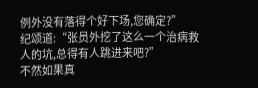例外没有落得个好下场,您确定?”
纪颂道:“张员外挖了这么一个治病救人的坑,总得有人跳进来吧?”
不然如果真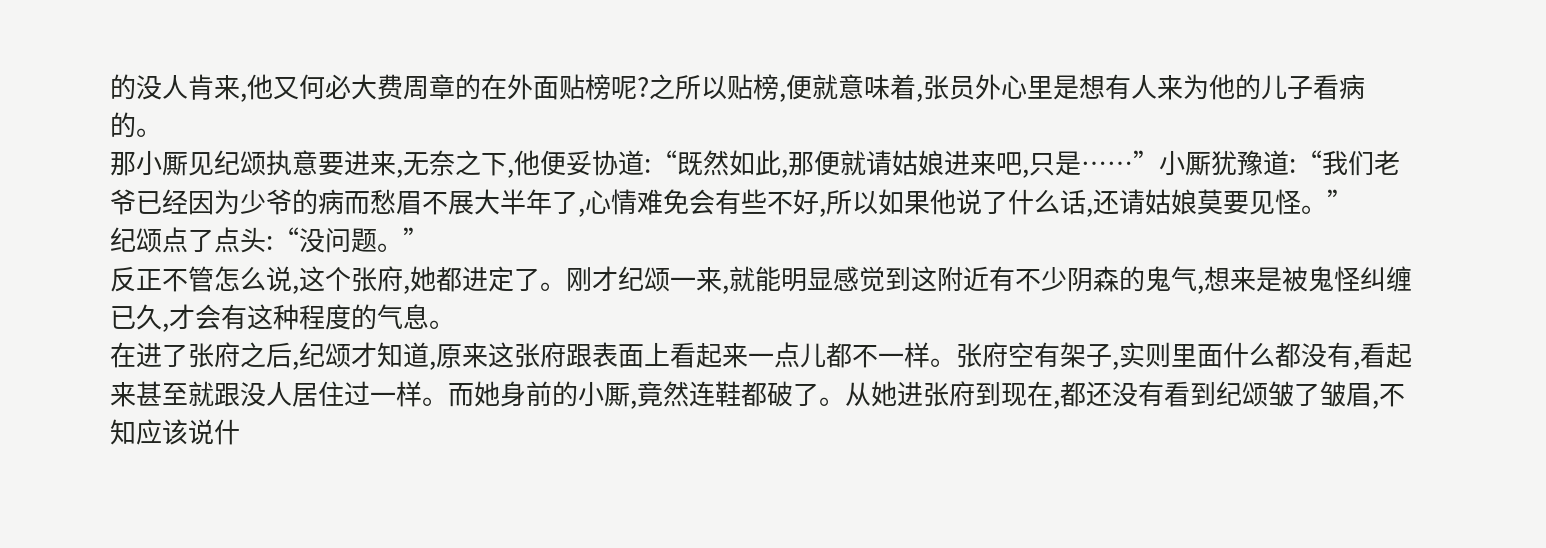的没人肯来,他又何必大费周章的在外面贴榜呢?之所以贴榜,便就意味着,张员外心里是想有人来为他的儿子看病的。
那小厮见纪颂执意要进来,无奈之下,他便妥协道:“既然如此,那便就请姑娘进来吧,只是……”小厮犹豫道:“我们老爷已经因为少爷的病而愁眉不展大半年了,心情难免会有些不好,所以如果他说了什么话,还请姑娘莫要见怪。”
纪颂点了点头:“没问题。”
反正不管怎么说,这个张府,她都进定了。刚才纪颂一来,就能明显感觉到这附近有不少阴森的鬼气,想来是被鬼怪纠缠已久,才会有这种程度的气息。
在进了张府之后,纪颂才知道,原来这张府跟表面上看起来一点儿都不一样。张府空有架子,实则里面什么都没有,看起来甚至就跟没人居住过一样。而她身前的小厮,竟然连鞋都破了。从她进张府到现在,都还没有看到纪颂皱了皱眉,不知应该说什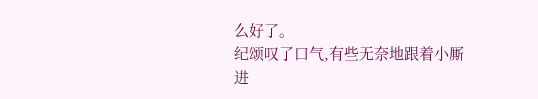么好了。
纪颂叹了口气,有些无奈地跟着小厮进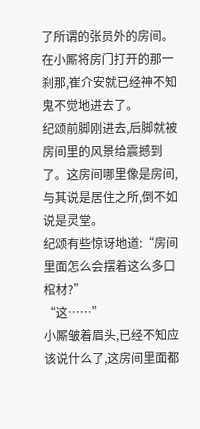了所谓的张员外的房间。在小厮将房门打开的那一刹那,崔介安就已经神不知鬼不觉地进去了。
纪颂前脚刚进去,后脚就被房间里的风景给震撼到了。这房间哪里像是房间,与其说是居住之所,倒不如说是灵堂。
纪颂有些惊讶地道:“房间里面怎么会摆着这么多口棺材?”
“这……”
小厮皱着眉头,已经不知应该说什么了,这房间里面都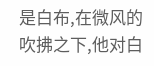是白布,在微风的吹拂之下,他对白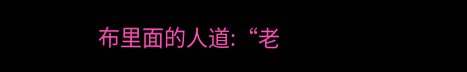布里面的人道:“老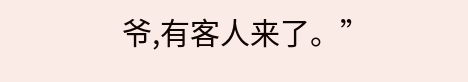爷,有客人来了。”